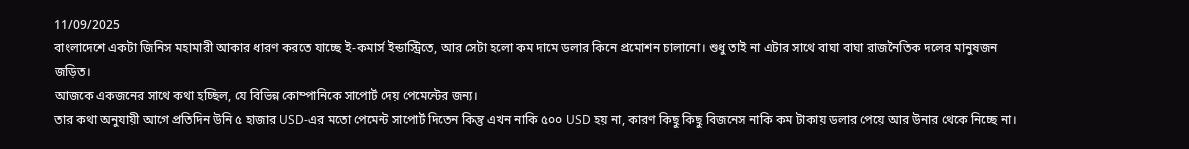11/09/2025
বাংলাদেশে একটা জিনিস মহামারী আকার ধারণ করতে যাচ্ছে ই-কমার্স ইন্ডাস্ট্রিতে, আর সেটা হলো কম দামে ডলার কিনে প্রমোশন চালানো। শুধু তাই না এটার সাথে বাঘা বাঘা রাজনৈতিক দলের মানুষজন জড়িত।
আজকে একজনের সাথে কথা হচ্ছিল, যে বিভিন্ন কোম্পানিকে সাপোর্ট দেয় পেমেন্টের জন্য।
তার কথা অনুযায়ী আগে প্রতিদিন উনি ৫ হাজার USD-এর মতো পেমেন্ট সাপোর্ট দিতেন কিন্তু এখন নাকি ৫০০ USD হয় না, কারণ কিছু কিছু বিজনেস নাকি কম টাকায় ডলার পেয়ে আর উনার থেকে নিচ্ছে না।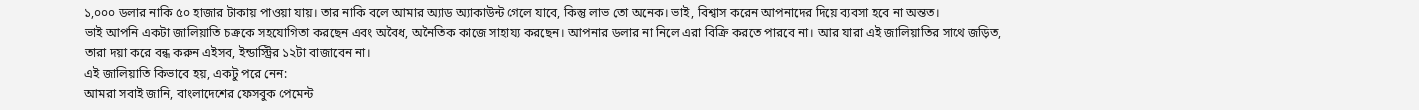১,০০০ ডলার নাকি ৫০ হাজার টাকায় পাওয়া যায়। তার নাকি বলে আমার অ্যাড অ্যাকাউন্ট গেলে যাবে, কিন্তু লাভ তো অনেক। ভাই, বিশ্বাস করেন আপনাদের দিয়ে ব্যবসা হবে না অন্তত।
ভাই আপনি একটা জালিয়াতি চক্রকে সহযোগিতা করছেন এবং অবৈধ, অনৈতিক কাজে সাহায্য করছেন। আপনার ডলার না নিলে এরা বিক্রি করতে পারবে না। আর যারা এই জালিয়াতির সাথে জড়িত, তারা দয়া করে বন্ধ করুন এইসব, ইন্ডাস্ট্রির ১২টা বাজাবেন না।
এই জালিয়াতি কিভাবে হয়, একটু পরে নেন:
আমরা সবাই জানি, বাংলাদেশের ফেসবুক পেমেন্ট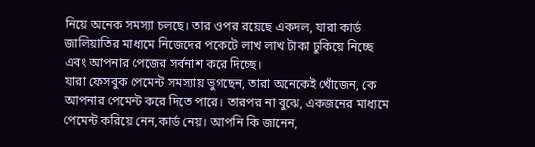নিয়ে অনেক সমস্যা চলছে। তার ওপর রয়েছে একদল, যারা কার্ড জালিয়াতির মাধ্যমে নিজেদের পকেটে লাখ লাখ টাকা ঢুকিয়ে নিচ্ছে এবং আপনার পেজের সর্বনাশ করে দিচ্ছে।
যারা ফেসবুক পেমেন্ট সমস্যায় ভুগছেন, তারা অনেকেই খোঁজেন, কে আপনার পেমেন্ট করে দিতে পারে। তারপর না বুঝে, একজনের মাধ্যমে পেমেন্ট করিয়ে নেন,কার্ড নেয়। আপনি কি জানেন,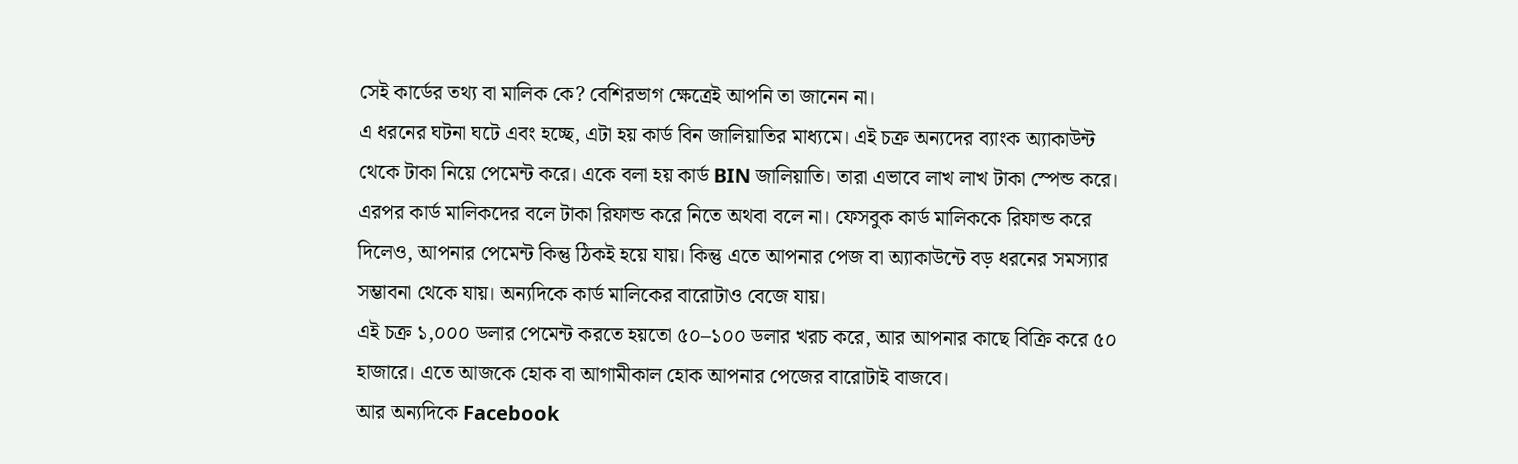সেই কার্ডের তথ্য বা মালিক কে? বেশিরভাগ ক্ষেত্রেই আপনি তা জানেন না।
এ ধরনের ঘটনা ঘটে এবং হচ্ছে, এটা হয় কার্ড বিন জালিয়াতির মাধ্যমে। এই চক্র অন্যদের ব্যাংক অ্যাকাউন্ট থেকে টাকা নিয়ে পেমেন্ট করে। একে বলা হয় কার্ড BIN জালিয়াতি। তারা এভাবে লাখ লাখ টাকা স্পেন্ড করে।
এরপর কার্ড মালিকদের বলে টাকা রিফান্ড করে নিতে অথবা বলে না। ফেসবুক কার্ড মালিককে রিফান্ড করে দিলেও, আপনার পেমেন্ট কিন্তু ঠিকই হয়ে যায়। কিন্তু এতে আপনার পেজ বা অ্যাকাউন্টে বড় ধরনের সমস্যার সম্ভাবনা থেকে যায়। অন্যদিকে কার্ড মালিকের বারোটাও বেজে যায়।
এই চক্র ১,০০০ ডলার পেমেন্ট করতে হয়তো ৫০–১০০ ডলার খরচ করে, আর আপনার কাছে বিক্রি করে ৫০ হাজারে। এতে আজকে হোক বা আগামীকাল হোক আপনার পেজের বারোটাই বাজবে।
আর অন্যদিকে Facebook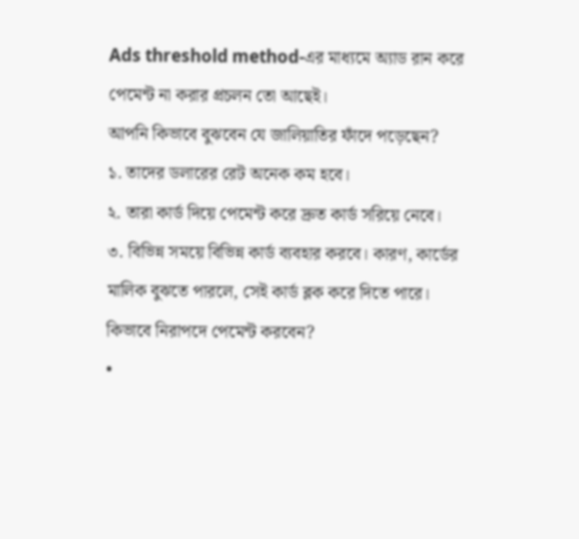Ads threshold method-এর মাধ্যমে অ্যাড রান করে পেমেন্ট না করার প্রচলন তো আছেই।
আপনি কিভাবে বুঝবেন যে জালিয়াতির ফাঁদে পড়েছেন?
১. তাদের ডলারের রেট অনেক কম হবে।
২. তারা কার্ড দিয়ে পেমেন্ট করে দ্রুত কার্ড সরিয়ে নেবে।
৩. বিভিন্ন সময়ে বিভিন্ন কার্ড ব্যবহার করবে। কারণ, কার্ডের মালিক বুঝতে পারলে, সেই কার্ড ব্লক করে দিতে পারে।
কিভাবে নিরাপদে পেমেন্ট করবেন?
•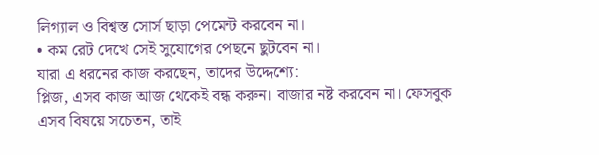লিগ্যাল ও বিশ্বস্ত সোর্স ছাড়া পেমেন্ট করবেন না।
• কম রেট দেখে সেই সুযোগের পেছনে ছুটবেন না।
যারা এ ধরনের কাজ করছেন, তাদের উদ্দেশ্যে:
প্লিজ, এসব কাজ আজ থেকেই বন্ধ করুন। বাজার নষ্ট করবেন না। ফেসবুক এসব বিষয়ে সচেতন, তাই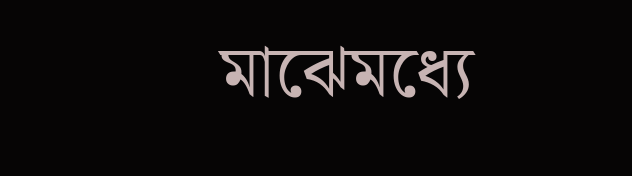মাঝেমধ্যে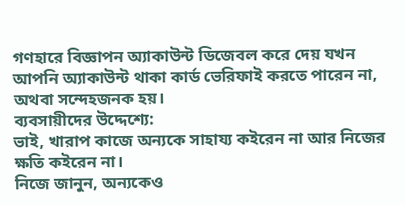গণহারে বিজ্ঞাপন অ্যাকাউন্ট ডিজেবল করে দেয় যখন আপনি অ্যাকাউন্ট থাকা কার্ড ভেরিফাই করতে পারেন না, অথবা সন্দেহজনক হয়।
ব্যবসায়ীদের উদ্দেশ্যে:
ভাই, খারাপ কাজে অন্যকে সাহায্য কইরেন না আর নিজের ক্ষতি কইরেন না।
নিজে জানুন, অন্যকেও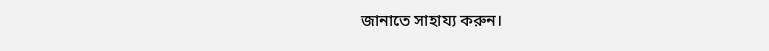জানাতে সাহায্য করুন।